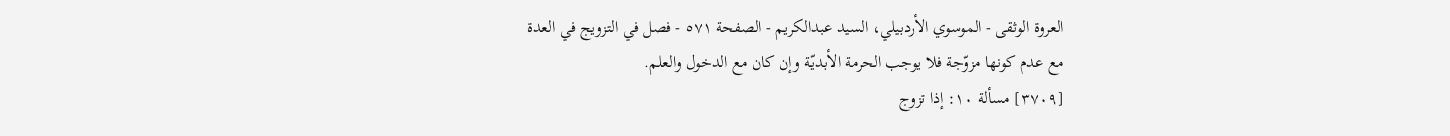العروة الوثقى - الموسوي الأردبيلي، السيد عبدالكريم - الصفحة ٥٧١ - فصل في التزويج في العدة
مع عدم كونها مزوّجة فلا يوجب الحرمة الأبديّة وإن كان مع الدخول والعلم.
[٣٧٠٩] مسألة ١٠: إذا تزوج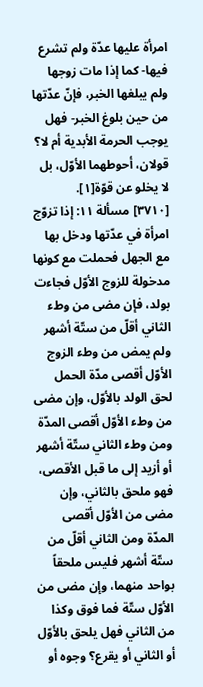امرأة عليها عدّة ولم تشرع فيها- كما إذا مات زوجها ولم يبلغها الخبر، فإنّ عدّتها من حين بلوغ الخبر- فهل يوجب الحرمة الأبدية أم لا؟ قولان، أحوطهما الأوّل، بل لا يخلو عن قوّة[١].
[٣٧١٠] مسألة ١١: إذا تزوّج امرأة في عدّتها ودخل بها مع الجهل فحملت مع كونها مدخولة للزوج الأوّل فجاءت بولد، فإن مضى من وطء الثاني أقلّ من ستّة أشهر ولم يمض من وطء الزوج الأوّل أقصى مدّة الحمل لحق الولد بالأوّل، وإن مضى من وطء الأوّل أقصى المدّة ومن وطء الثاني ستّة أشهر أو أزيد إلى ما قبل الأقصى، فهو ملحق بالثاني، وإن مضى من الأوّل أقصى المدّة ومن الثاني أقلّ من ستّة أشهر فليس ملحقاً بواحد منهما، وإن مضى من الأوّل ستّة فما فوق وكذا من الثاني فهل يلحق بالأوّل أو الثاني أو يقرع؟ وجوه أو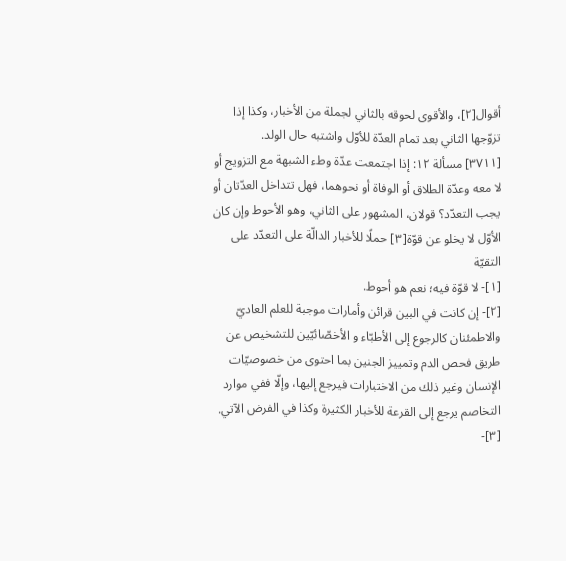أقوال[٢]، والأقوى لحوقه بالثاني لجملة من الأخبار، وكذا إذا تزوّجها الثاني بعد تمام العدّة للأوّل واشتبه حال الولد.
[٣٧١١] مسألة ١٢: إذا اجتمعت عدّة وطء الشبهة مع التزويج أو لا معه وعدّة الطلاق أو الوفاة أو نحوهما، فهل تتداخل العدّتان أو يجب التعدّد؟ قولان، المشهور على الثاني، وهو الأحوط وإن كان الأوّل لا يخلو عن قوّة[٣] حملًا للأخبار الدالّة على التعدّد على التقيّة
[١]- لا قوّة فيه؛ نعم هو أحوط.
[٢]- إن كانت في البين قرائن وأمارات موجبة للعلم العاديّ والاطمئنان كالرجوع إلى الأطبّاء و الأخصّائيّين للتشخيص عن طريق فحص الدم وتمييز الجنين بما احتوى من خصوصيّات الإنسان وغير ذلك من الاختبارات فيرجع إليها، وإلّا ففي موارد التخاصم يرجع إلى القرعة للأخبار الكثيرة وكذا في الفرض الآتي.
[٣]-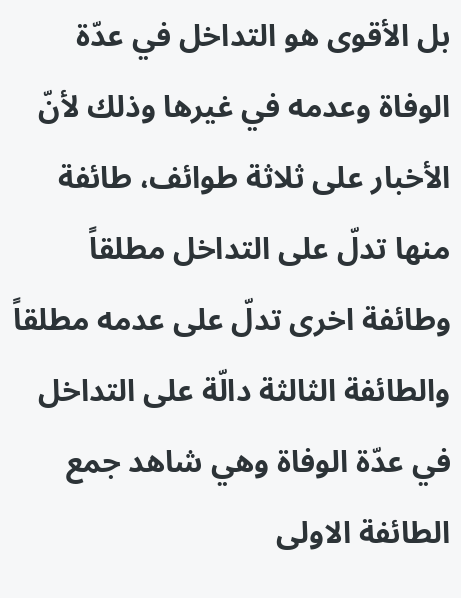بل الأقوى هو التداخل في عدّة الوفاة وعدمه في غيرها وذلك لأنّ الأخبار على ثلاثة طوائف، طائفة منها تدلّ على التداخل مطلقاً وطائفة اخرى تدلّ على عدمه مطلقاً والطائفة الثالثة دالّة على التداخل في عدّة الوفاة وهي شاهد جمع الطائفة الاولى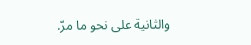والثانية على نحو ما مرّ.